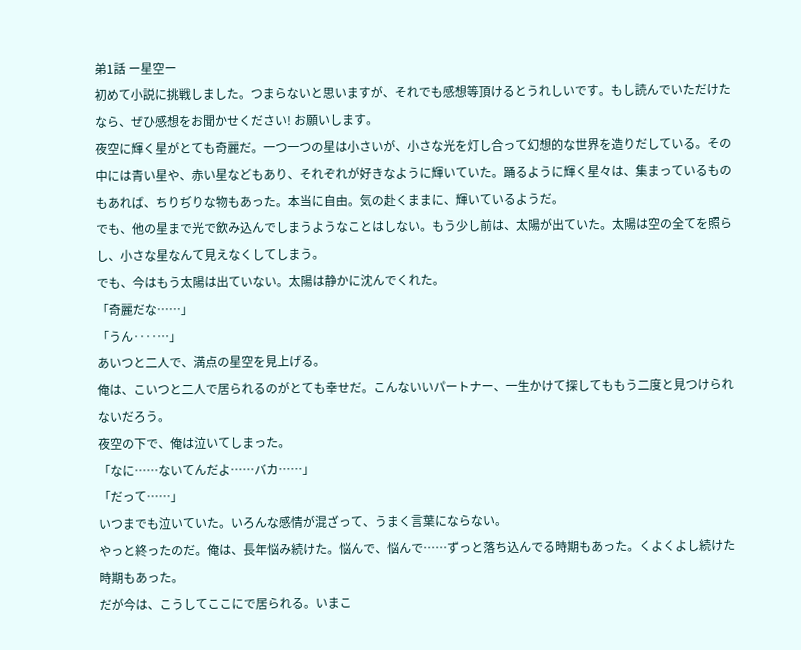弟1話 ー星空ー
初めて小説に挑戦しました。つまらないと思いますが、それでも感想等頂けるとうれしいです。もし読んでいただけたなら、ぜひ感想をお聞かせください! お願いします。
夜空に輝く星がとても奇麗だ。一つ一つの星は小さいが、小さな光を灯し合って幻想的な世界を造りだしている。その中には青い星や、赤い星などもあり、それぞれが好きなように輝いていた。踊るように輝く星々は、集まっているものもあれば、ちりぢりな物もあった。本当に自由。気の赴くままに、輝いているようだ。
でも、他の星まで光で飲み込んでしまうようなことはしない。もう少し前は、太陽が出ていた。太陽は空の全てを照らし、小さな星なんて見えなくしてしまう。
でも、今はもう太陽は出ていない。太陽は静かに沈んでくれた。
「奇麗だな……」
「うん‥‥…」
あいつと二人で、満点の星空を見上げる。
俺は、こいつと二人で居られるのがとても幸せだ。こんないいパートナー、一生かけて探してももう二度と見つけられないだろう。
夜空の下で、俺は泣いてしまった。
「なに……ないてんだよ……バカ……」
「だって……」
いつまでも泣いていた。いろんな感情が混ざって、うまく言葉にならない。
やっと終ったのだ。俺は、長年悩み続けた。悩んで、悩んで……ずっと落ち込んでる時期もあった。くよくよし続けた時期もあった。
だが今は、こうしてここにで居られる。いまこ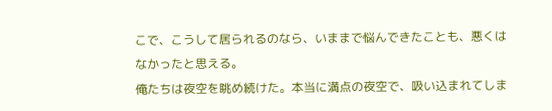こで、こうして居られるのなら、いままで悩んできたことも、悪くはなかったと思える。
俺たちは夜空を眺め続けた。本当に満点の夜空で、吸い込まれてしま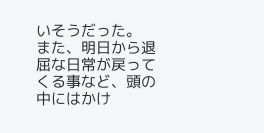いそうだった。
また、明日から退屈な日常が戻ってくる事など、頭の中にはかけ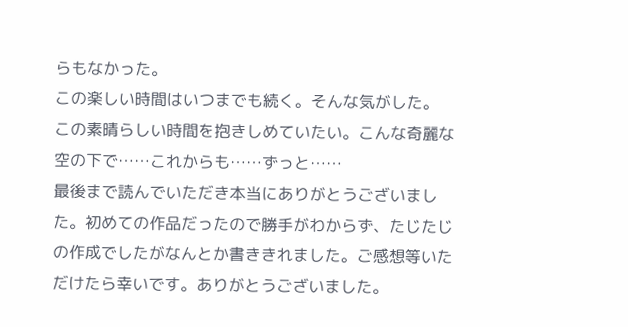らもなかった。
この楽しい時間はいつまでも続く。そんな気がした。
この素晴らしい時間を抱きしめていたい。こんな奇麗な空の下で……これからも……ずっと……
最後まで読んでいただき本当にありがとうございました。初めての作品だったので勝手がわからず、たじたじの作成でしたがなんとか書ききれました。ご感想等いただけたら幸いです。ありがとうございました。